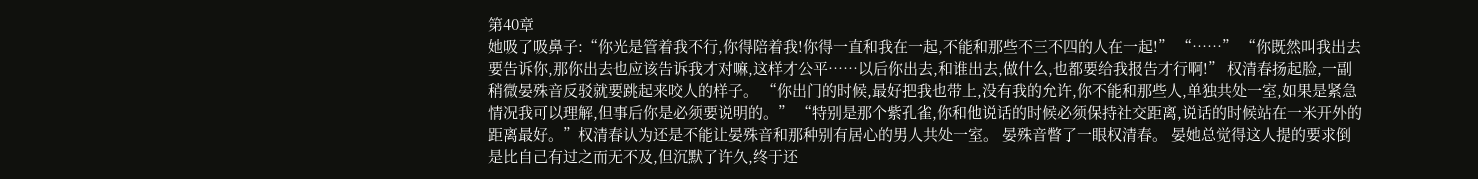第40章
她吸了吸鼻子:“你光是管着我不行,你得陪着我!你得一直和我在一起,不能和那些不三不四的人在一起!” “……” “你既然叫我出去要告诉你,那你出去也应该告诉我才对嘛,这样才公平……以后你出去,和谁出去,做什么,也都要给我报告才行啊!” 权清春扬起脸,一副稍微晏殊音反驳就要跳起来咬人的样子。 “你出门的时候,最好把我也带上,没有我的允许,你不能和那些人,单独共处一室,如果是紧急情况我可以理解,但事后你是必须要说明的。” “特别是那个紫孔雀,你和他说话的时候必须保持社交距离,说话的时候站在一米开外的距离最好。”权清春认为还是不能让晏殊音和那种别有居心的男人共处一室。 晏殊音瞥了一眼权清春。 晏她总觉得这人提的要求倒是比自己有过之而无不及,但沉默了许久,终于还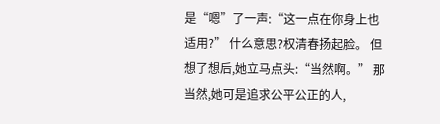是“嗯”了一声:“这一点在你身上也适用?” 什么意思?权清春扬起脸。 但想了想后,她立马点头:“当然啊。” 那当然,她可是追求公平公正的人,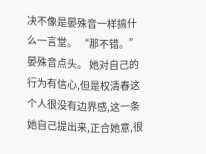决不像是晏殊音一样搞什么一言堂。 “那不错。”晏殊音点头。 她对自己的行为有信心,但是权清春这个人很没有边界感,这一条她自己提出来,正合她意,很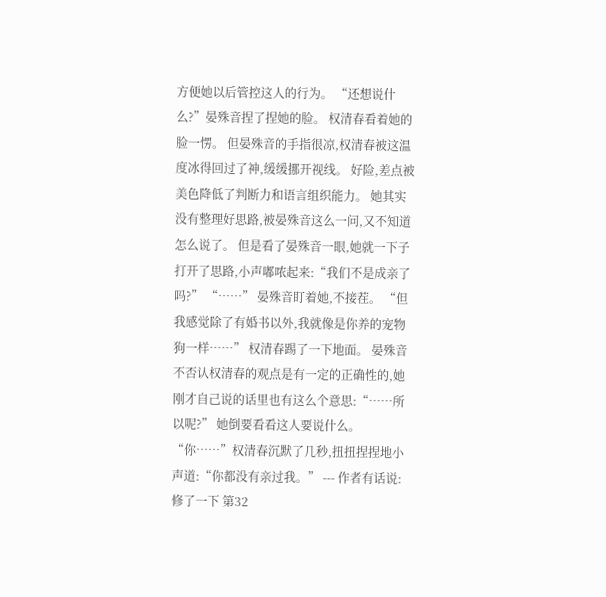方便她以后管控这人的行为。 “还想说什么?”晏殊音捏了捏她的脸。 权清春看着她的脸一愣。 但晏殊音的手指很凉,权清春被这温度冰得回过了神,缓缓挪开视线。 好险,差点被美色降低了判断力和语言组织能力。 她其实没有整理好思路,被晏殊音这么一问,又不知道怎么说了。 但是看了晏殊音一眼,她就一下子打开了思路,小声嘟哝起来:“我们不是成亲了吗?” “……” 晏殊音盯着她,不接茬。 “但我感觉除了有婚书以外,我就像是你养的宠物狗一样……” 权清春踢了一下地面。 晏殊音不否认权清春的观点是有一定的正确性的,她刚才自己说的话里也有这么个意思:“……所以呢?” 她倒要看看这人要说什么。 “你……”权清春沉默了几秒,扭扭捏捏地小声道:“你都没有亲过我。” --- 作者有话说:修了一下 第32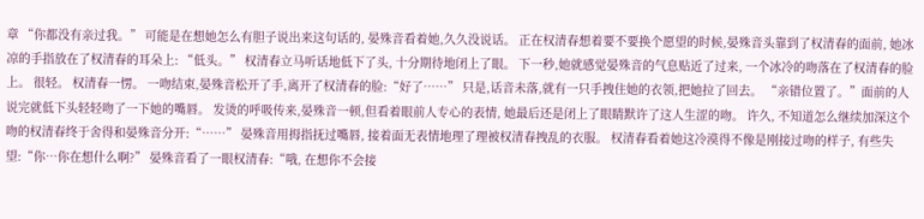章 “你都没有亲过我。” 可能是在想她怎么有胆子说出来这句话的, 晏殊音看着她,久久没说话。 正在权清春想着要不要换个愿望的时候,晏殊音头靠到了权清春的面前, 她冰凉的手指放在了权清春的耳朵上: “低头。” 权清春立马听话地低下了头, 十分期待地闭上了眼。 下一秒,她就感觉晏殊音的气息贴近了过来, 一个冰冷的吻落在了权清春的脸上。 很轻。 权清春一愣。 一吻结束,晏殊音松开了手,离开了权清春的脸:“好了……” 只是,话音未落,就有一只手拽住她的衣领,把她拉了回去。 “亲错位置了。”面前的人说完就低下头轻轻吻了一下她的嘴唇。 发烫的呼吸传来,晏殊音一顿,但看着眼前人专心的表情, 她最后还是闭上了眼睛默许了这人生涩的吻。 许久, 不知道怎么继续加深这个吻的权清春终于舍得和晏殊音分开:“……” 晏殊音用拇指抚过嘴唇, 接着面无表情地理了理被权清春拽乱的衣服。 权清春看着她这冷漠得不像是刚接过吻的样子, 有些失望:“你…你在想什么啊?” 晏殊音看了一眼权清春:“哦, 在想你不会接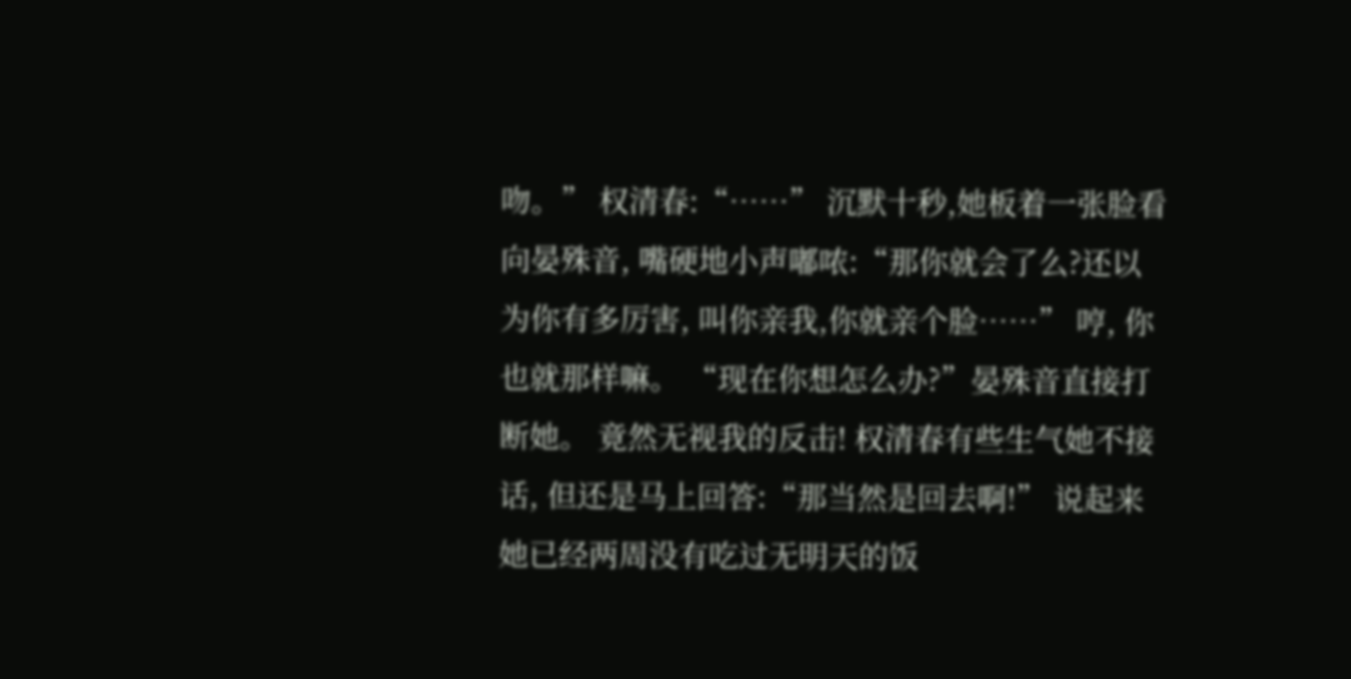吻。” 权清春:“……” 沉默十秒,她板着一张脸看向晏殊音, 嘴硬地小声嘟哝:“那你就会了么?还以为你有多厉害, 叫你亲我,你就亲个脸……” 哼, 你也就那样嘛。 “现在你想怎么办?”晏殊音直接打断她。 竟然无视我的反击! 权清春有些生气她不接话, 但还是马上回答:“那当然是回去啊!” 说起来她已经两周没有吃过无明天的饭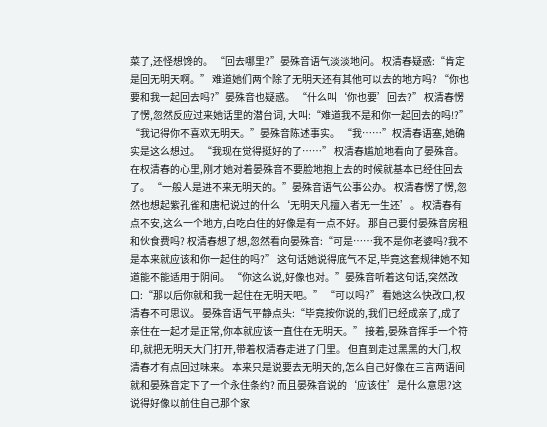菜了,还怪想馋的。 “回去哪里?”晏殊音语气淡淡地问。 权清春疑惑:“肯定是回无明天啊。” 难道她们两个除了无明天还有其他可以去的地方吗? “你也要和我一起回去吗?”晏殊音也疑惑。 “什么叫‘你也要’回去?” 权清春愣了愣,忽然反应过来她话里的潜台词, 大叫:“难道我不是和你一起回去的吗!?” “我记得你不喜欢无明天。”晏殊音陈述事实。 “我……”权清春语塞,她确实是这么想过。 “我现在觉得挺好的了……” 权清春尴尬地看向了晏殊音。 在权清春的心里,刚才她对着晏殊音不要脸地抱上去的时候就基本已经住回去了。 “一般人是进不来无明天的。”晏殊音语气公事公办。 权清春愣了愣,忽然也想起紫孔雀和唐杞说过的什么‘无明天凡擅入者无一生还’。 权清春有点不安,这么一个地方,白吃白住的好像是有一点不好。 那自己要付晏殊音房租和伙食费吗? 权清春想了想,忽然看向晏殊音:“可是……我不是你老婆吗?我不是本来就应该和你一起住的吗?” 这句话她说得底气不足,毕竟这套规律她不知道能不能适用于阴间。 “你这么说,好像也对。”晏殊音听着这句话,突然改口:“那以后你就和我一起住在无明天吧。” “可以吗?” 看她这么快改口,权清春不可思议。 晏殊音语气平静点头:“毕竟按你说的,我们已经成亲了,成了亲住在一起才是正常,你本就应该一直住在无明天。” 接着,晏殊音挥手一个符印,就把无明天大门打开,带着权清春走进了门里。 但直到走过黑黑的大门,权清春才有点回过味来。 本来只是说要去无明天的,怎么自己好像在三言两语间就和晏殊音定下了一个永住条约? 而且晏殊音说的‘应该住’是什么意思?这说得好像以前住自己那个家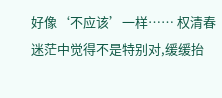好像‘不应该’一样…… 权清春迷茫中觉得不是特别对,缓缓抬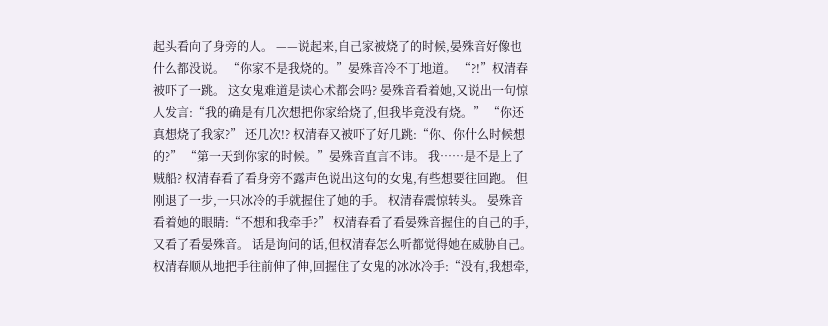起头看向了身旁的人。 ——说起来,自己家被烧了的时候,晏殊音好像也什么都没说。 “你家不是我烧的。”晏殊音冷不丁地道。 “?!”权清春被吓了一跳。 这女鬼难道是读心术都会吗? 晏殊音看着她,又说出一句惊人发言:“我的确是有几次想把你家给烧了,但我毕竟没有烧。” “你还真想烧了我家?” 还几次!? 权清春又被吓了好几跳:“你、你什么时候想的?” “第一天到你家的时候。”晏殊音直言不讳。 我……是不是上了贼船? 权清春看了看身旁不露声色说出这句的女鬼,有些想要往回跑。 但刚退了一步,一只冰冷的手就握住了她的手。 权清春震惊转头。 晏殊音看着她的眼睛:“不想和我牵手?” 权清春看了看晏殊音握住的自己的手,又看了看晏殊音。 话是询问的话,但权清春怎么听都觉得她在威胁自己。 权清春顺从地把手往前伸了伸,回握住了女鬼的冰冰冷手:“没有,我想牵,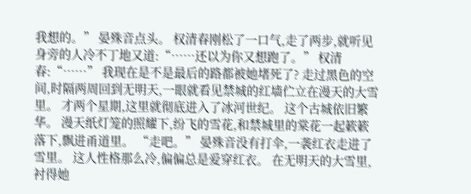我想的。” 晏殊音点头。 权清春刚松了一口气,走了两步,就听见身旁的人冷不丁地又道:“……还以为你又想跑了。” 权清春:“……” 我现在是不是最后的路都被她堵死了? 走过黑色的空间,时隔两周回到无明天,一眼就看见禁城的红墙伫立在漫天的大雪里。 才两个星期,这里就彻底进入了冰河世纪。 这个古城依旧繁华。 漫天纸灯笼的照耀下,纷飞的雪花,和禁城里的棠花一起簌簌落下,飘进甬道里。 “走吧。” 晏殊音没有打伞,一袭红衣走进了雪里。 这人性格那么冷,偏偏总是爱穿红衣。 在无明天的大雪里,衬得她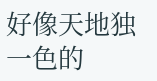好像天地独一色的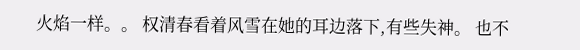火焰一样。。 权清春看着风雪在她的耳边落下,有些失神。 也不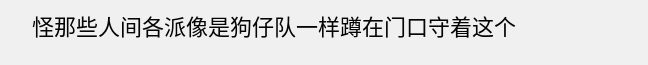怪那些人间各派像是狗仔队一样蹲在门口守着这个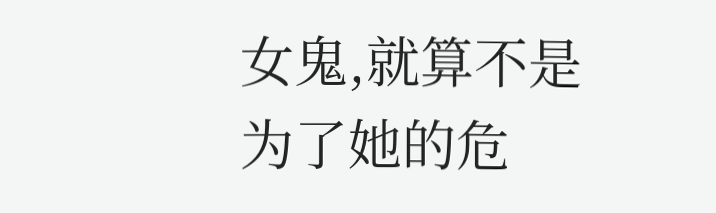女鬼,就算不是为了她的危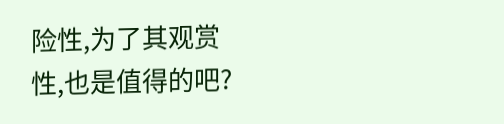险性,为了其观赏性,也是值得的吧?